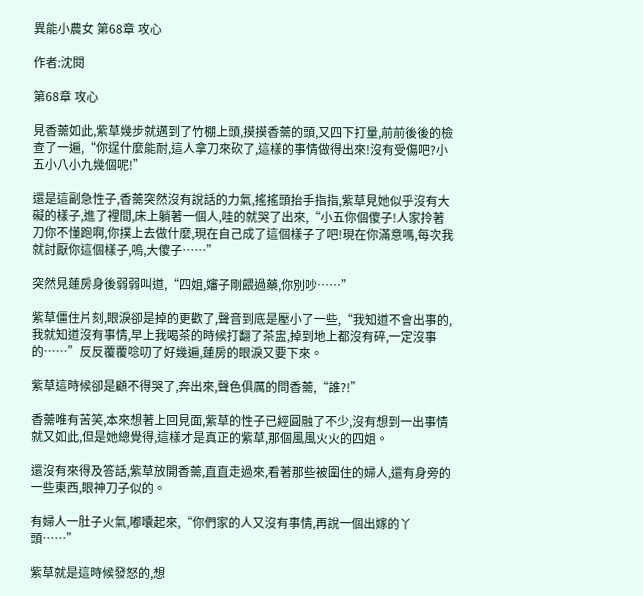異能小農女 第68章 攻心

作者:沈閱

第68章 攻心

見香薷如此,紫草幾步就邁到了竹棚上頭,摸摸香薷的頭,又四下打量,前前後後的檢查了一遍,“你逞什麼能耐,這人拿刀來砍了,這樣的事情做得出來!沒有受傷吧?小五小八小九幾個呢!”

還是這副急性子,香薷突然沒有說話的力氣,搖搖頭抬手指指,紫草見她似乎沒有大礙的樣子,進了裡間,床上躺著一個人,哇的就哭了出來,“小五你個傻子!人家拎著刀你不懂跑啊,你撲上去做什麼,現在自己成了這個樣子了吧!現在你滿意嗎,每次我就討厭你這個樣子,嗚,大傻子……”

突然見蓮房身後弱弱叫道,“四姐,嬸子剛餵過藥,你別吵……”

紫草僵住片刻,眼淚卻是掉的更歡了,聲音到底是壓小了一些,“我知道不會出事的,我就知道沒有事情,早上我喝茶的時候打翻了茶盅,掉到地上都沒有碎,一定沒事的……”反反覆覆唸叨了好幾遍,蓮房的眼淚又要下來。

紫草這時候卻是顧不得哭了,奔出來,聲色俱厲的問香薷,“誰?!”

香薷唯有苦笑,本來想著上回見面,紫草的性子已經圓融了不少,沒有想到一出事情就又如此,但是她總覺得,這樣才是真正的紫草,那個風風火火的四姐。

還沒有來得及答話,紫草放開香薷,直直走過來,看著那些被圍住的婦人,還有身旁的一些東西,眼神刀子似的。

有婦人一肚子火氣,嘟囔起來,“你們家的人又沒有事情,再說一個出嫁的丫頭……”

紫草就是這時候發怒的,想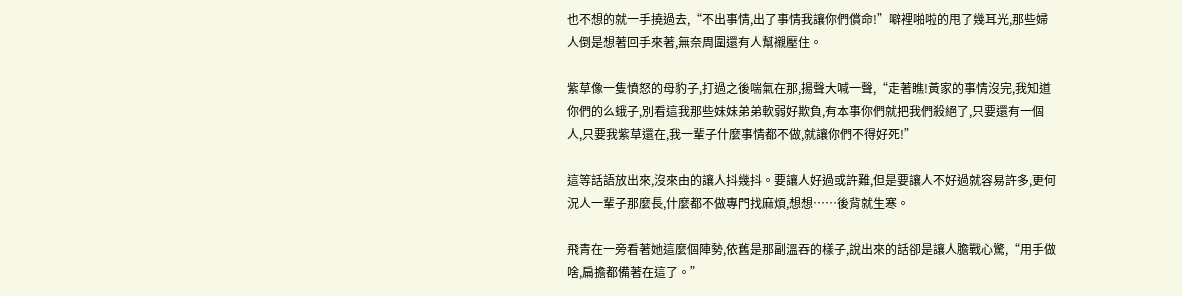也不想的就一手撓過去,“不出事情,出了事情我讓你們償命!”噼裡啪啦的甩了幾耳光,那些婦人倒是想著回手來著,無奈周圍還有人幫襯壓住。

紫草像一隻憤怒的母豹子,打過之後喘氣在那,揚聲大喊一聲,“走著瞧!黃家的事情沒完,我知道你們的么蛾子,別看這我那些妹妹弟弟軟弱好欺負,有本事你們就把我們殺絕了,只要還有一個人,只要我紫草還在,我一輩子什麼事情都不做,就讓你們不得好死!”

這等話語放出來,沒來由的讓人抖幾抖。要讓人好過或許難,但是要讓人不好過就容易許多,更何況人一輩子那麼長,什麼都不做專門找麻煩,想想……後背就生寒。

飛青在一旁看著她這麼個陣勢,依舊是那副溫吞的樣子,說出來的話卻是讓人膽戰心驚,“用手做啥,扁擔都備著在這了。”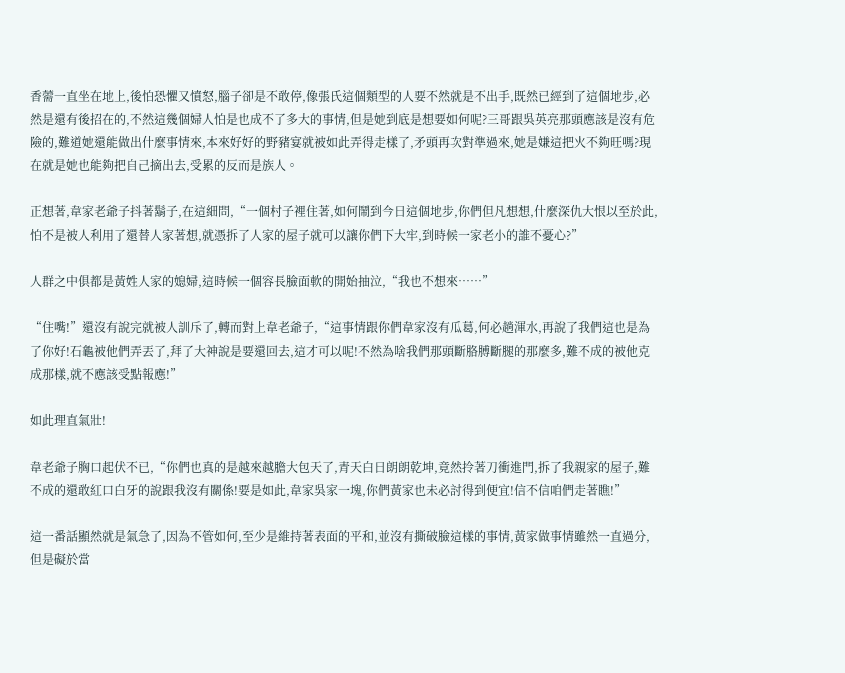香薷一直坐在地上,後怕恐懼又憤怒,腦子卻是不敢停,像張氏這個類型的人要不然就是不出手,既然已經到了這個地步,必然是還有後招在的,不然這幾個婦人怕是也成不了多大的事情,但是她到底是想要如何呢?三哥跟吳英亮那頭應該是沒有危險的,難道她還能做出什麼事情來,本來好好的野豬宴就被如此弄得走樣了,矛頭再次對準過來,她是嫌這把火不夠旺嗎?現在就是她也能夠把自己摘出去,受累的反而是族人。

正想著,韋家老爺子抖著鬍子,在這細問,“一個村子裡住著,如何鬧到今日這個地步,你們但凡想想,什麼深仇大恨以至於此,怕不是被人利用了還替人家著想,就憑拆了人家的屋子就可以讓你們下大牢,到時候一家老小的誰不憂心?”

人群之中俱都是黃姓人家的媳婦,這時候一個容長臉面軟的開始抽泣,“我也不想來……”

“住嘴!”還沒有說完就被人訓斥了,轉而對上韋老爺子,“這事情跟你們韋家沒有瓜葛,何必趟渾水,再說了我們這也是為了你好!石龜被他們弄丟了,拜了大神說是要還回去,這才可以呢!不然為啥我們那頭斷胳膊斷腿的那麼多,難不成的被他克成那樣,就不應該受點報應!”

如此理直氣壯!

韋老爺子胸口起伏不已,“你們也真的是越來越膽大包天了,青天白日朗朗乾坤,竟然拎著刀衝進門,拆了我親家的屋子,難不成的還敢紅口白牙的說跟我沒有關係!要是如此,韋家吳家一塊,你們黃家也未必討得到便宜!信不信咱們走著瞧!”

這一番話顯然就是氣急了,因為不管如何,至少是維持著表面的平和,並沒有撕破臉這樣的事情,黃家做事情雖然一直過分,但是礙於當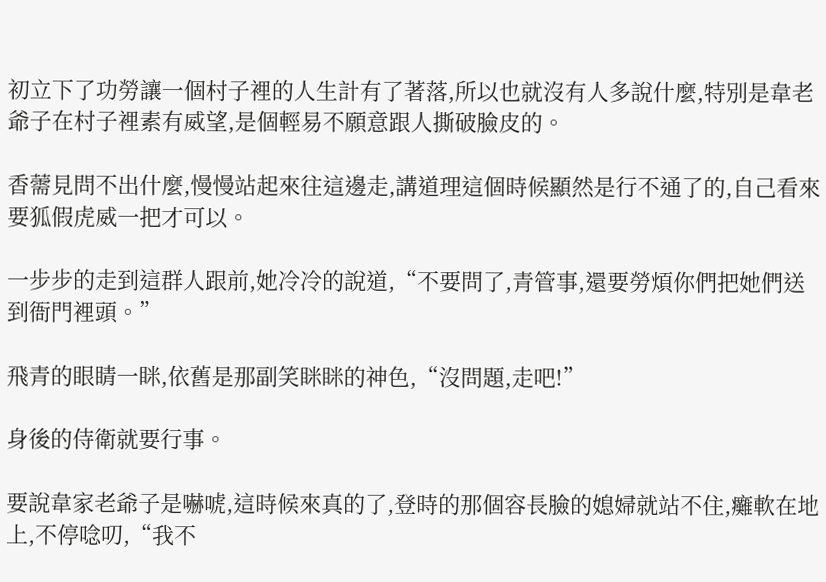初立下了功勞讓一個村子裡的人生計有了著落,所以也就沒有人多說什麼,特別是韋老爺子在村子裡素有威望,是個輕易不願意跟人撕破臉皮的。

香薷見問不出什麼,慢慢站起來往這邊走,講道理這個時候顯然是行不通了的,自己看來要狐假虎威一把才可以。

一步步的走到這群人跟前,她冷冷的說道,“不要問了,青管事,還要勞煩你們把她們送到衙門裡頭。”

飛青的眼睛一眯,依舊是那副笑眯眯的神色,“沒問題,走吧!”

身後的侍衛就要行事。

要說韋家老爺子是嚇唬,這時候來真的了,登時的那個容長臉的媳婦就站不住,癱軟在地上,不停唸叨,“我不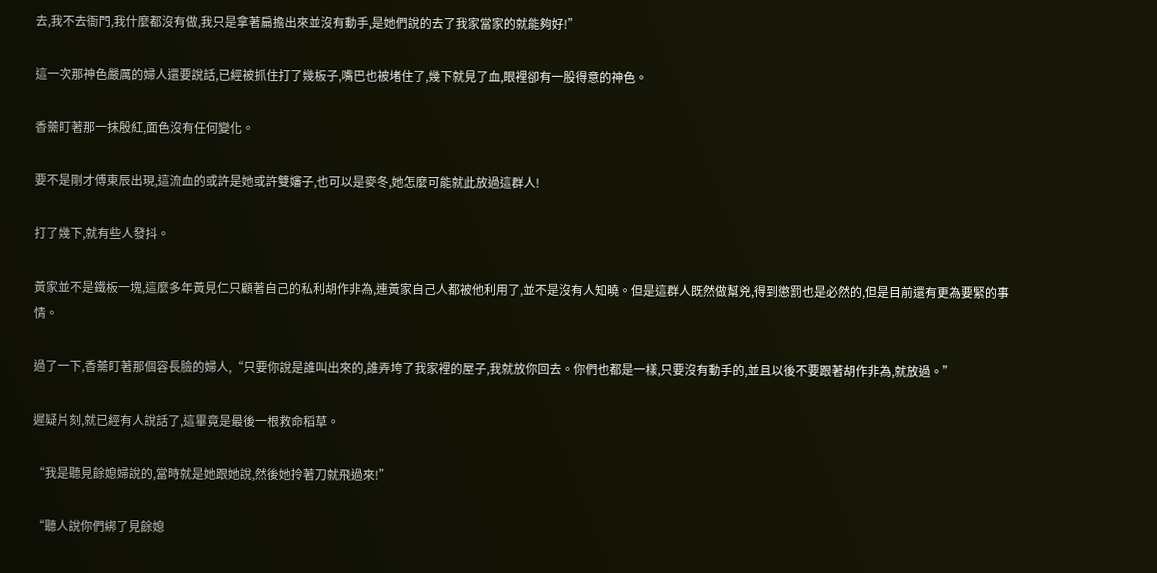去,我不去衙門,我什麼都沒有做,我只是拿著扁擔出來並沒有動手,是她們說的去了我家當家的就能夠好!”

這一次那神色嚴厲的婦人還要說話,已經被抓住打了幾板子,嘴巴也被堵住了,幾下就見了血,眼裡卻有一股得意的神色。

香薷盯著那一抹殷紅,面色沒有任何變化。

要不是剛才傅東辰出現,這流血的或許是她或許雙嬸子,也可以是麥冬,她怎麼可能就此放過這群人!

打了幾下,就有些人發抖。

黃家並不是鐵板一塊,這麼多年黃見仁只顧著自己的私利胡作非為,連黃家自己人都被他利用了,並不是沒有人知曉。但是這群人既然做幫兇,得到懲罰也是必然的,但是目前還有更為要緊的事情。

過了一下,香薷盯著那個容長臉的婦人,“只要你說是誰叫出來的,誰弄垮了我家裡的屋子,我就放你回去。你們也都是一樣,只要沒有動手的,並且以後不要跟著胡作非為,就放過。”

遲疑片刻,就已經有人說話了,這畢竟是最後一根救命稻草。

“我是聽見餘媳婦說的,當時就是她跟她說,然後她拎著刀就飛過來!”

“聽人說你們綁了見餘媳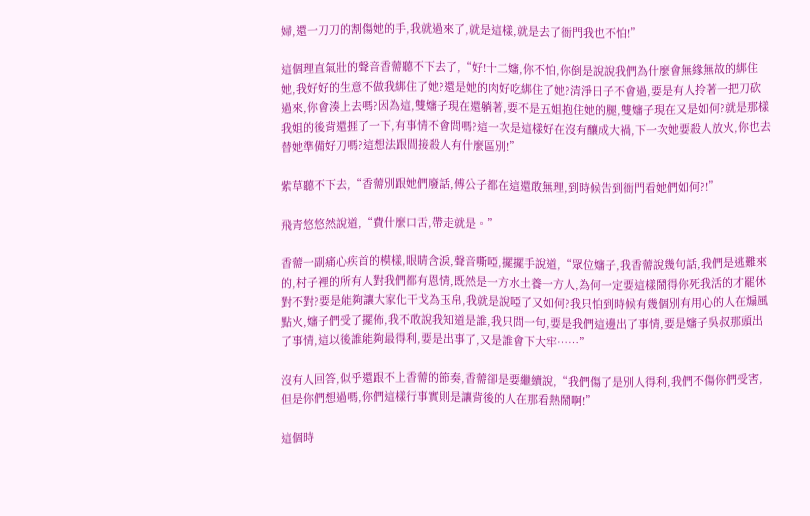婦,還一刀刀的割傷她的手,我就過來了,就是這樣,就是去了衙門我也不怕!”

這個理直氣壯的聲音香薷聽不下去了,“好!十二嬸,你不怕,你倒是說說我們為什麼會無緣無故的綁住她,我好好的生意不做我綁住了她?還是她的肉好吃綁住了她?清淨日子不會過,要是有人拎著一把刀砍過來,你會湊上去嗎?因為這,雙嬸子現在還躺著,要不是五姐抱住她的腿,雙嬸子現在又是如何?就是那樣我姐的後背還捱了一下,有事情不會問嗎?這一次是這樣好在沒有釀成大禍,下一次她要殺人放火,你也去替她準備好刀嗎?這想法跟間接殺人有什麼區別!”

紫草聽不下去,“香薷別跟她們廢話,傅公子都在這還敢無理,到時候告到衙門看她們如何?!”

飛青悠悠然說道,“費什麼口舌,帶走就是。”

香薷一副痛心疾首的模樣,眼睛含淚,聲音嘶啞,擺擺手說道,“眾位嬸子,我香薷說幾句話,我們是逃難來的,村子裡的所有人對我們都有恩情,既然是一方水土養一方人,為何一定要這樣鬧得你死我活的才罷休對不對?要是能夠讓大家化干戈為玉帛,我就是說啞了又如何?我只怕到時候有幾個別有用心的人在煽風點火,嬸子們受了擺佈,我不敢說我知道是誰,我只問一句,要是我們這邊出了事情,要是嬸子吳叔那頭出了事情,這以後誰能夠最得利,要是出事了,又是誰會下大牢……”

沒有人回答,似乎還跟不上香薷的節奏,香薷卻是要繼續說,“我們傷了是別人得利,我們不傷你們受害,但是你們想過嗎,你們這樣行事實則是讓背後的人在那看熱鬧啊!”

這個時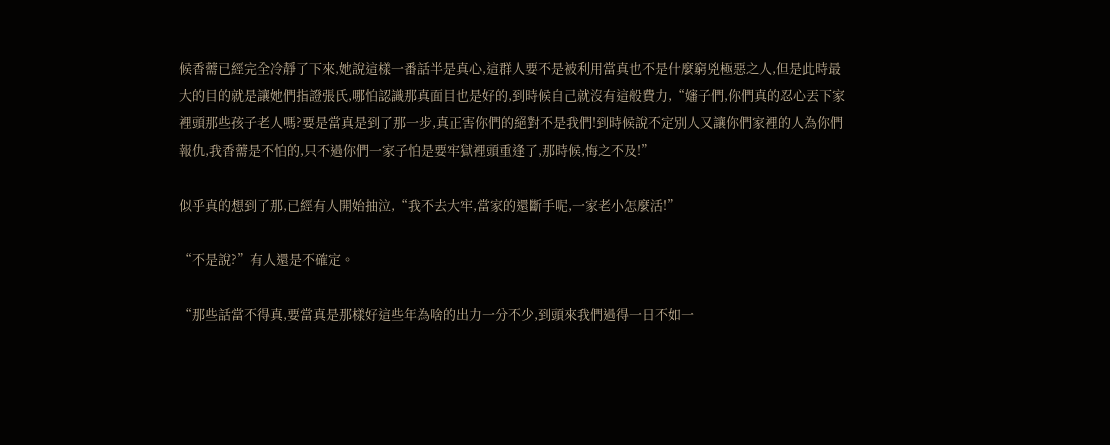候香薷已經完全冷靜了下來,她說這樣一番話半是真心,這群人要不是被利用當真也不是什麼窮兇極惡之人,但是此時最大的目的就是讓她們指證張氏,哪怕認識那真面目也是好的,到時候自己就沒有這般費力,“嬸子們,你們真的忍心丟下家裡頭那些孩子老人嗎?要是當真是到了那一步,真正害你們的絕對不是我們!到時候說不定別人又讓你們家裡的人為你們報仇,我香薷是不怕的,只不過你們一家子怕是要牢獄裡頭重逢了,那時候,悔之不及!”

似乎真的想到了那,已經有人開始抽泣,“我不去大牢,當家的還斷手呢,一家老小怎麼活!”

“不是說?”有人還是不確定。

“那些話當不得真,要當真是那樣好這些年為啥的出力一分不少,到頭來我們過得一日不如一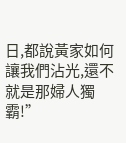日,都說黃家如何讓我們沾光,還不就是那婦人獨霸!”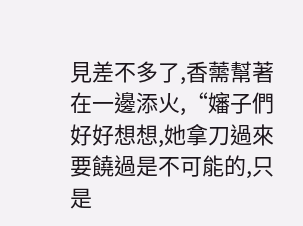見差不多了,香薷幫著在一邊添火,“嬸子們好好想想,她拿刀過來要饒過是不可能的,只是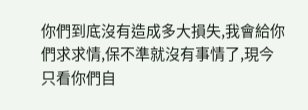你們到底沒有造成多大損失,我會給你們求求情,保不準就沒有事情了,現今只看你們自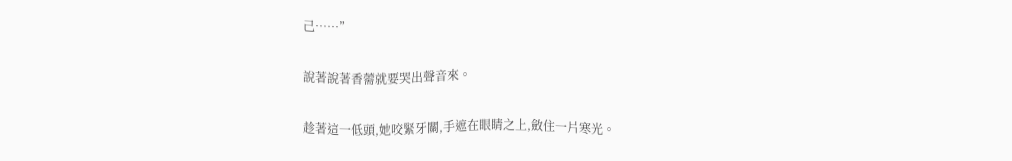己……”

說著說著香薷就要哭出聲音來。

趁著這一低頭,她咬緊牙關,手遮在眼睛之上,斂住一片寒光。